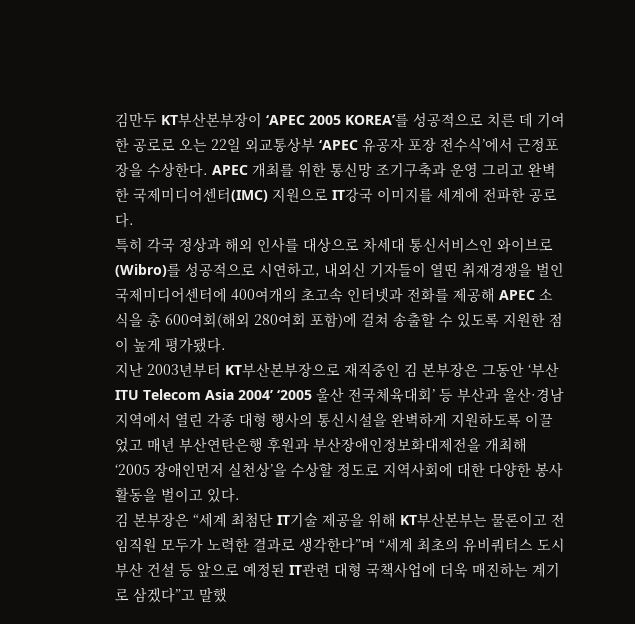김만두 KT부산본부장이 ‘APEC 2005 KOREA’를 성공적으로 치른 데 기여한 공로로 오는 22일 외교통상부 ‘APEC 유공자 포장 전수식’에서 근정포장을 수상한다. APEC 개최를 위한 통신망 조기구축과 운영 그리고 완벽한 국제미디어센터(IMC) 지원으로 IT강국 이미지를 세계에 전파한 공로다.
특히 각국 정상과 해외 인사를 대상으로 차세대 통신서비스인 와이브로(Wibro)를 성공적으로 시연하고, 내외신 기자들이 열띤 취재경쟁을 벌인 국제미디어센터에 400여개의 초고속 인터넷과 전화를 제공해 APEC 소식을 총 600여회(해외 280여회 포함)에 걸쳐 송출할 수 있도록 지원한 점이 높게 평가됐다.
지난 2003년부터 KT부산본부장으로 재직중인 김 본부장은 그동안 ‘부산 ITU Telecom Asia 2004’ ‘2005 울산 전국체육대회’ 등 부산과 울산·경남지역에서 열린 각종 대형 행사의 통신시설을 완벽하게 지원하도록 이끌었고 매년 부산연탄은행 후원과 부산장애인정보화대제전을 개최해 ‘2005 장애인먼저 실천상’을 수상할 정도로 지역사회에 대한 다양한 봉사활동을 벌이고 있다.
김 본부장은 “세계 최첨단 IT기술 제공을 위해 KT부산본부는 물론이고 전 임직원 모두가 노력한 결과로 생각한다”며 “세계 최초의 유비쿼터스 도시 부산 건설 등 앞으로 예정된 IT관련 대형 국책사업에 더욱 매진하는 계기로 삼겠다”고 말했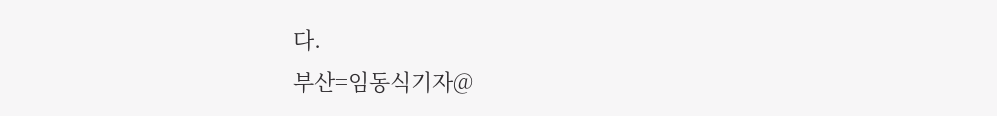다.
부산=임동식기자@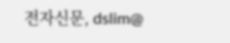전자신문, dslim@